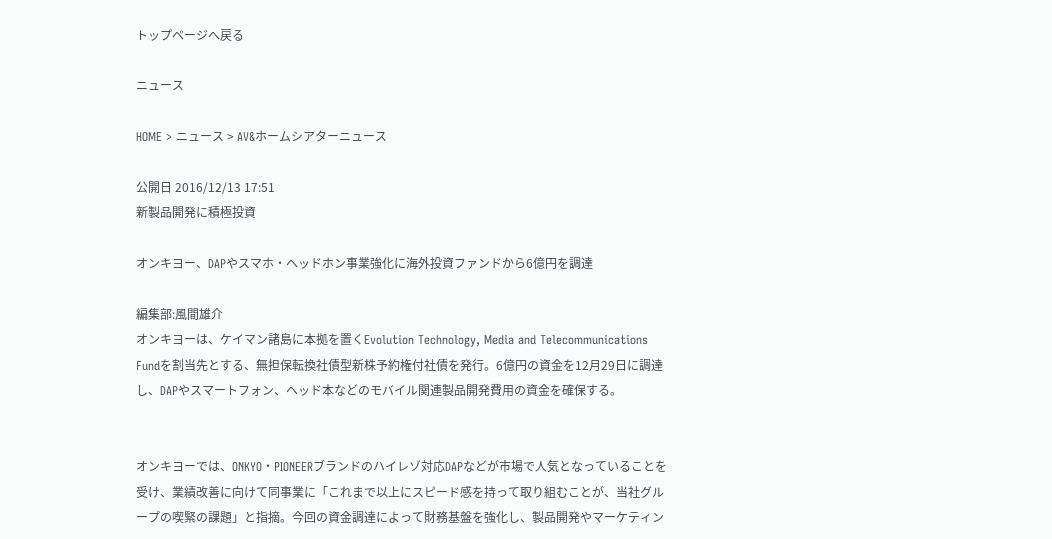トップページへ戻る

ニュース

HOME > ニュース > AV&ホームシアターニュース

公開日 2016/12/13 17:51
新製品開発に積極投資

オンキヨー、DAPやスマホ・ヘッドホン事業強化に海外投資ファンドから6億円を調達

編集部:風間雄介
オンキヨーは、ケイマン諸島に本拠を置くEvolution Technology, Media and Telecommunications Fundを割当先とする、無担保転換社債型新株予約権付社債を発行。6億円の資金を12月29日に調達し、DAPやスマートフォン、ヘッド本などのモバイル関連製品開発費用の資金を確保する。


オンキヨーでは、ONKYO・PIONEERブランドのハイレゾ対応DAPなどが市場で人気となっていることを受け、業績改善に向けて同事業に「これまで以上にスピード感を持って取り組むことが、当社グループの喫緊の課題」と指摘。今回の資金調達によって財務基盤を強化し、製品開発やマーケティン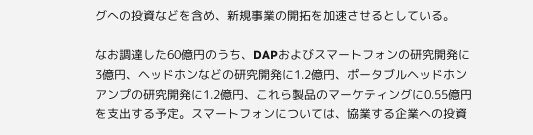グへの投資などを含め、新規事業の開拓を加速させるとしている。

なお調達した60億円のうち、DAPおよびスマートフォンの研究開発に3億円、ヘッドホンなどの研究開発に1.2億円、ポータブルヘッドホンアンプの研究開発に1.2億円、これら製品のマーケティングに0.55億円を支出する予定。スマートフォンについては、協業する企業への投資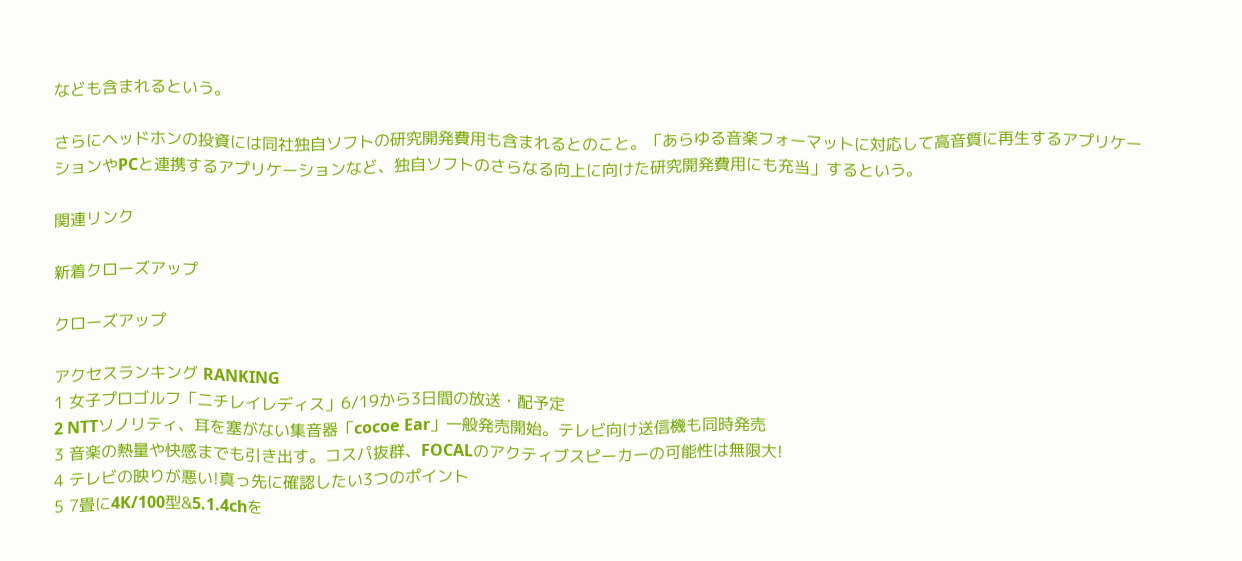なども含まれるという。

さらにヘッドホンの投資には同社独自ソフトの研究開発費用も含まれるとのこと。「あらゆる音楽フォーマットに対応して高音質に再生するアプリケーションやPCと連携するアプリケーションなど、独自ソフトのさらなる向上に向けた研究開発費用にも充当」するという。

関連リンク

新着クローズアップ

クローズアップ

アクセスランキング RANKING
1 女子プロゴルフ「ニチレイレディス」6/19から3日間の放送・配予定
2 NTTソノリティ、耳を塞がない集音器「cocoe Ear」一般発売開始。テレビ向け送信機も同時発売
3 音楽の熱量や快感までも引き出す。コスパ抜群、FOCALのアクティブスピーカーの可能性は無限大!
4 テレビの映りが悪い!真っ先に確認したい3つのポイント
5 7畳に4K/100型&5.1.4chを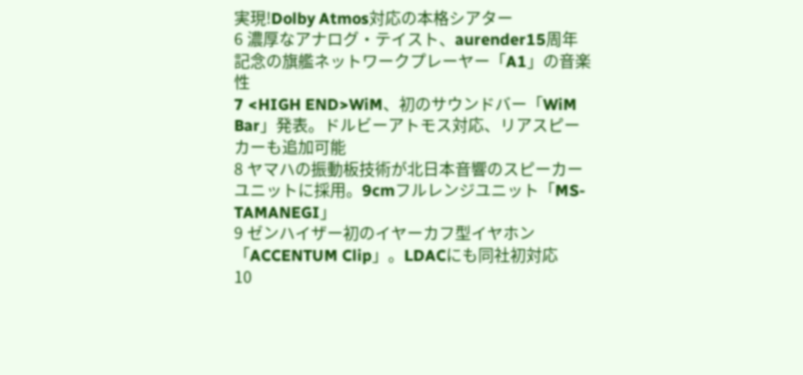実現!Dolby Atmos対応の本格シアター
6 濃厚なアナログ・テイスト、aurender15周年記念の旗艦ネットワークプレーヤー「A1」の音楽性
7 <HIGH END>WiM、初のサウンドバー「WiM Bar」発表。ドルビーアトモス対応、リアスピーカーも追加可能
8 ヤマハの振動板技術が北日本音響のスピーカーユニットに採用。9cmフルレンジユニット「MS-TAMANEGI」
9 ゼンハイザー初のイヤーカフ型イヤホン「ACCENTUM Clip」。LDACにも同社初対応
10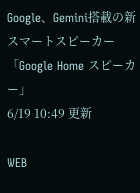Google、Gemini搭載の新スマートスピーカー「Google Home スピーカー」
6/19 10:49 更新

WEB